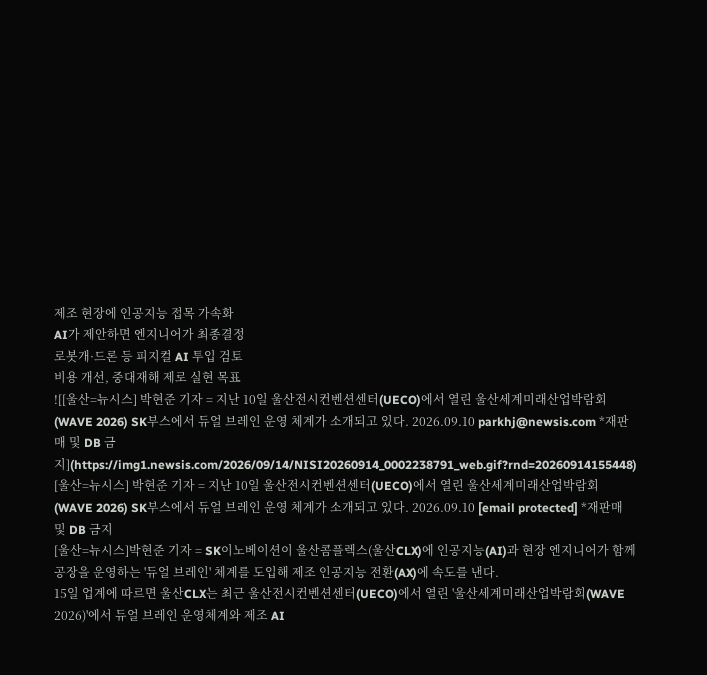제조 현장에 인공지능 접목 가속화
AI가 제안하면 엔지니어가 최종결정
로봇개·드론 등 피지컬 AI 투입 검토
비용 개선, 중대재해 제로 실현 목표
![[울산=뉴시스] 박현준 기자 = 지난 10일 울산전시컨벤션센터(UECO)에서 열린 울산세계미래산업박람회(WAVE 2026) SK부스에서 듀얼 브레인 운영 체계가 소개되고 있다. 2026.09.10 parkhj@newsis.com *재판매 및 DB 금지](https://img1.newsis.com/2026/09/14/NISI20260914_0002238791_web.gif?rnd=20260914155448)
[울산=뉴시스] 박현준 기자 = 지난 10일 울산전시컨벤션센터(UECO)에서 열린 울산세계미래산업박람회(WAVE 2026) SK부스에서 듀얼 브레인 운영 체계가 소개되고 있다. 2026.09.10 [email protected] *재판매 및 DB 금지
[울산=뉴시스]박현준 기자 = SK이노베이션이 울산콤플렉스(울산CLX)에 인공지능(AI)과 현장 엔지니어가 함께 공장을 운영하는 '듀얼 브레인' 체계를 도입해 제조 인공지능 전환(AX)에 속도를 낸다.
15일 업계에 따르면 울산CLX는 최근 울산전시컨벤션센터(UECO)에서 열린 '울산세계미래산업박람회(WAVE 2026)'에서 듀얼 브레인 운영체계와 제조 AI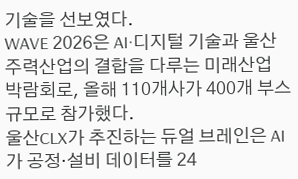기술을 선보였다.
WAVE 2026은 AI·디지털 기술과 울산 주력산업의 결합을 다루는 미래산업 박람회로, 올해 110개사가 400개 부스 규모로 참가했다.
울산CLX가 추진하는 듀얼 브레인은 AI가 공정·설비 데이터를 24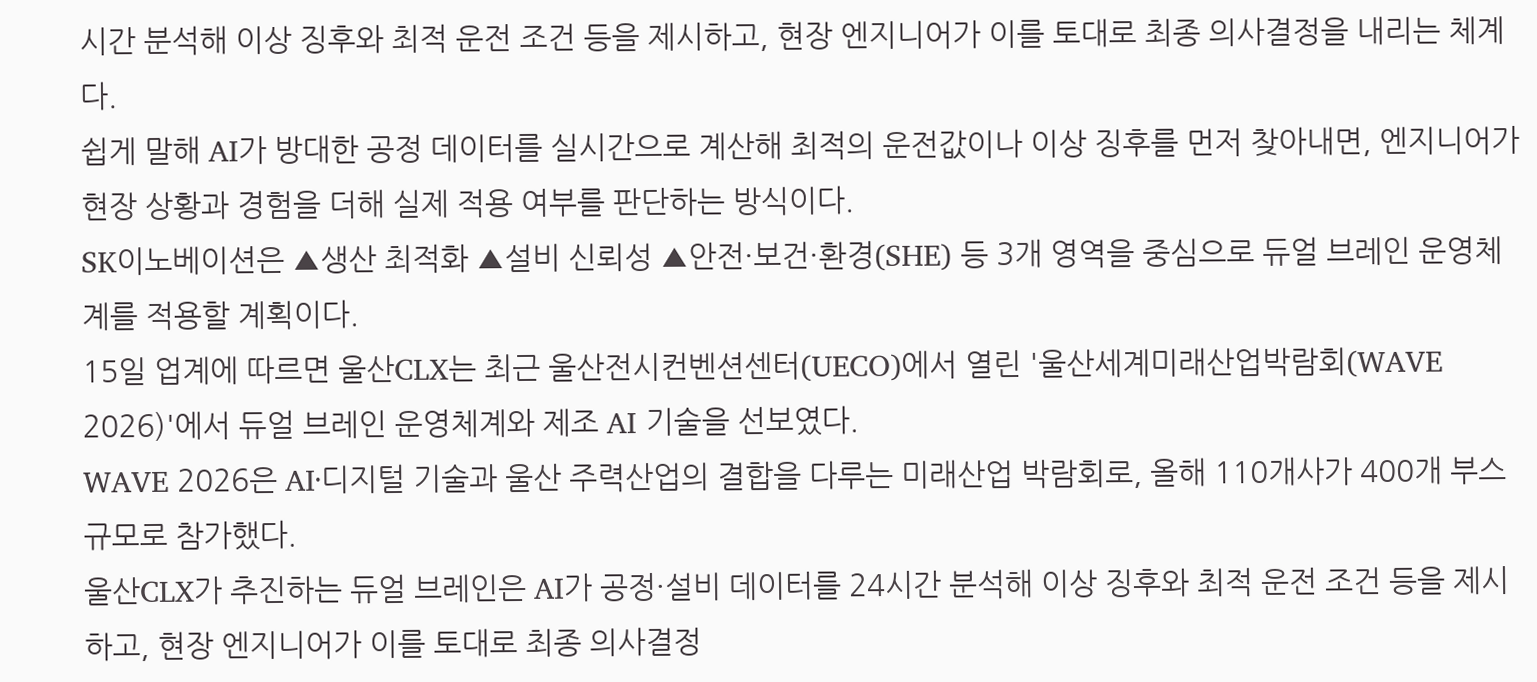시간 분석해 이상 징후와 최적 운전 조건 등을 제시하고, 현장 엔지니어가 이를 토대로 최종 의사결정을 내리는 체계다.
쉽게 말해 AI가 방대한 공정 데이터를 실시간으로 계산해 최적의 운전값이나 이상 징후를 먼저 찾아내면, 엔지니어가 현장 상황과 경험을 더해 실제 적용 여부를 판단하는 방식이다.
SK이노베이션은 ▲생산 최적화 ▲설비 신뢰성 ▲안전·보건·환경(SHE) 등 3개 영역을 중심으로 듀얼 브레인 운영체계를 적용할 계획이다.
15일 업계에 따르면 울산CLX는 최근 울산전시컨벤션센터(UECO)에서 열린 '울산세계미래산업박람회(WAVE 2026)'에서 듀얼 브레인 운영체계와 제조 AI 기술을 선보였다.
WAVE 2026은 AI·디지털 기술과 울산 주력산업의 결합을 다루는 미래산업 박람회로, 올해 110개사가 400개 부스 규모로 참가했다.
울산CLX가 추진하는 듀얼 브레인은 AI가 공정·설비 데이터를 24시간 분석해 이상 징후와 최적 운전 조건 등을 제시하고, 현장 엔지니어가 이를 토대로 최종 의사결정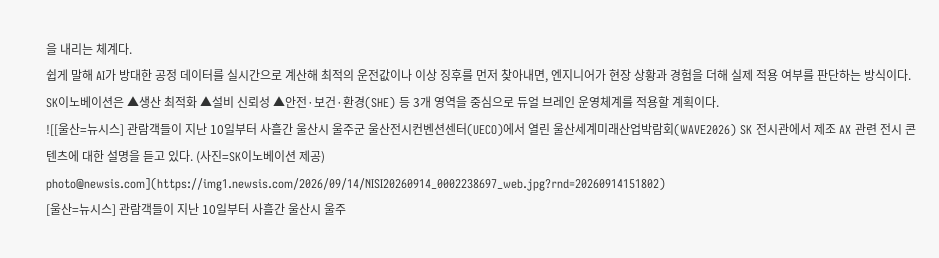을 내리는 체계다.
쉽게 말해 AI가 방대한 공정 데이터를 실시간으로 계산해 최적의 운전값이나 이상 징후를 먼저 찾아내면, 엔지니어가 현장 상황과 경험을 더해 실제 적용 여부를 판단하는 방식이다.
SK이노베이션은 ▲생산 최적화 ▲설비 신뢰성 ▲안전·보건·환경(SHE) 등 3개 영역을 중심으로 듀얼 브레인 운영체계를 적용할 계획이다.
![[울산=뉴시스] 관람객들이 지난 10일부터 사흘간 울산시 울주군 울산전시컨벤션센터(UECO)에서 열린 울산세계미래산업박람회(WAVE2026) SK 전시관에서 제조 AX 관련 전시 콘텐츠에 대한 설명을 듣고 있다. (사진=SK이노베이션 제공) photo@newsis.com](https://img1.newsis.com/2026/09/14/NISI20260914_0002238697_web.jpg?rnd=20260914151802)
[울산=뉴시스] 관람객들이 지난 10일부터 사흘간 울산시 울주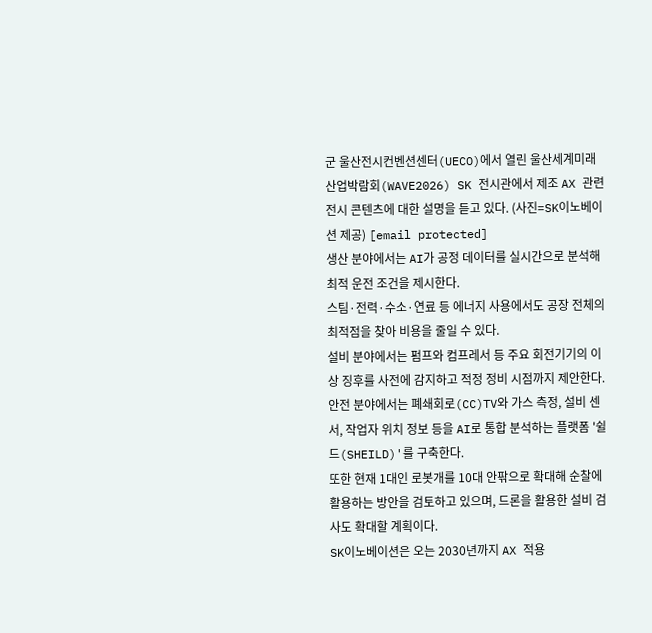군 울산전시컨벤션센터(UECO)에서 열린 울산세계미래산업박람회(WAVE2026) SK 전시관에서 제조 AX 관련 전시 콘텐츠에 대한 설명을 듣고 있다. (사진=SK이노베이션 제공) [email protected]
생산 분야에서는 AI가 공정 데이터를 실시간으로 분석해 최적 운전 조건을 제시한다.
스팀·전력·수소·연료 등 에너지 사용에서도 공장 전체의 최적점을 찾아 비용을 줄일 수 있다.
설비 분야에서는 펌프와 컴프레서 등 주요 회전기기의 이상 징후를 사전에 감지하고 적정 정비 시점까지 제안한다.
안전 분야에서는 폐쇄회로(CC)TV와 가스 측정, 설비 센서, 작업자 위치 정보 등을 AI로 통합 분석하는 플랫폼 '쉴드(SHEILD)'를 구축한다.
또한 현재 1대인 로봇개를 10대 안팎으로 확대해 순찰에 활용하는 방안을 검토하고 있으며, 드론을 활용한 설비 검사도 확대할 계획이다.
SK이노베이션은 오는 2030년까지 AX 적용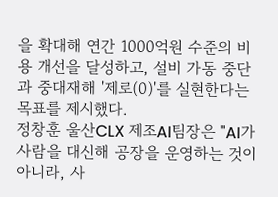을 확대해 연간 1000억원 수준의 비용 개선을 달성하고, 설비 가동 중단과 중대재해 '제로(0)'를 실현한다는 목표를 제시했다.
정창훈 울산CLX 제조AI팀장은 "AI가 사람을 대신해 공장을 운영하는 것이 아니라, 사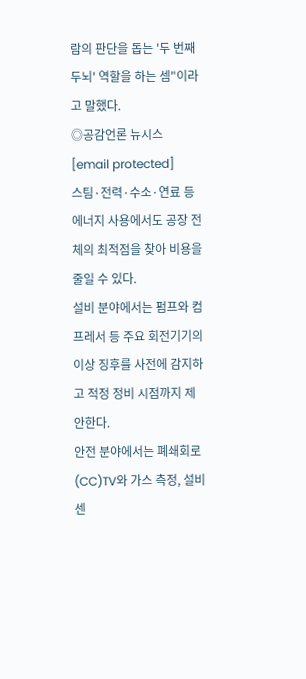람의 판단을 돕는 '두 번째 두뇌' 역할을 하는 셈"이라고 말했다.
◎공감언론 뉴시스 [email protected]
스팀·전력·수소·연료 등 에너지 사용에서도 공장 전체의 최적점을 찾아 비용을 줄일 수 있다.
설비 분야에서는 펌프와 컴프레서 등 주요 회전기기의 이상 징후를 사전에 감지하고 적정 정비 시점까지 제안한다.
안전 분야에서는 폐쇄회로(CC)TV와 가스 측정, 설비 센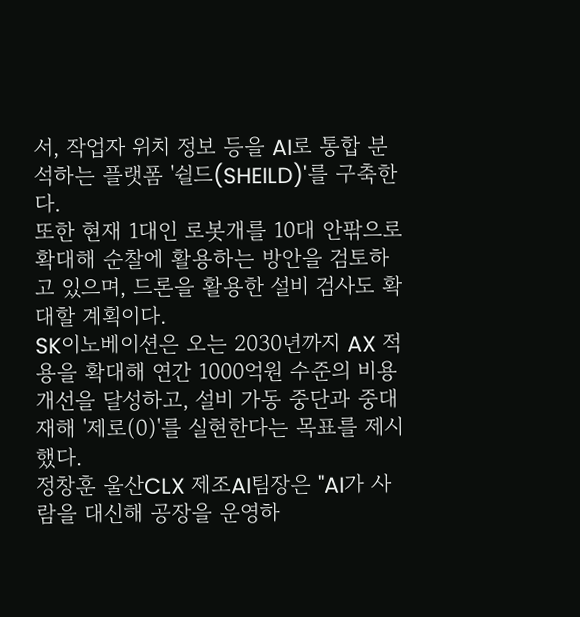서, 작업자 위치 정보 등을 AI로 통합 분석하는 플랫폼 '쉴드(SHEILD)'를 구축한다.
또한 현재 1대인 로봇개를 10대 안팎으로 확대해 순찰에 활용하는 방안을 검토하고 있으며, 드론을 활용한 설비 검사도 확대할 계획이다.
SK이노베이션은 오는 2030년까지 AX 적용을 확대해 연간 1000억원 수준의 비용 개선을 달성하고, 설비 가동 중단과 중대재해 '제로(0)'를 실현한다는 목표를 제시했다.
정창훈 울산CLX 제조AI팀장은 "AI가 사람을 대신해 공장을 운영하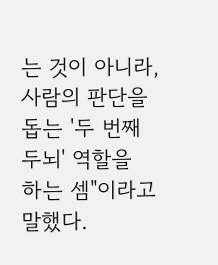는 것이 아니라, 사람의 판단을 돕는 '두 번째 두뇌' 역할을 하는 셈"이라고 말했다.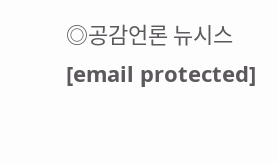◎공감언론 뉴시스 [email protected]